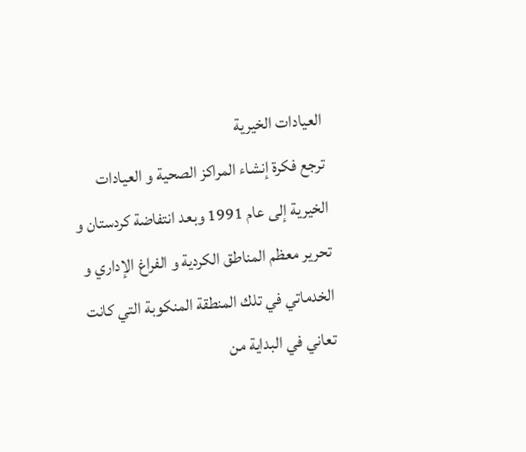العيادات الخيرية
ترجع فكرة إنشاء المراكز الصحية و العيادات الخيرية إلى عام 1991 وبعد انتفاضة كردستان و تحرير معظم المناطق الكردية و الفراغ الإداري و الخدماتي في تلك المنطقة المنكوبة التي كانت تعاني في البداية من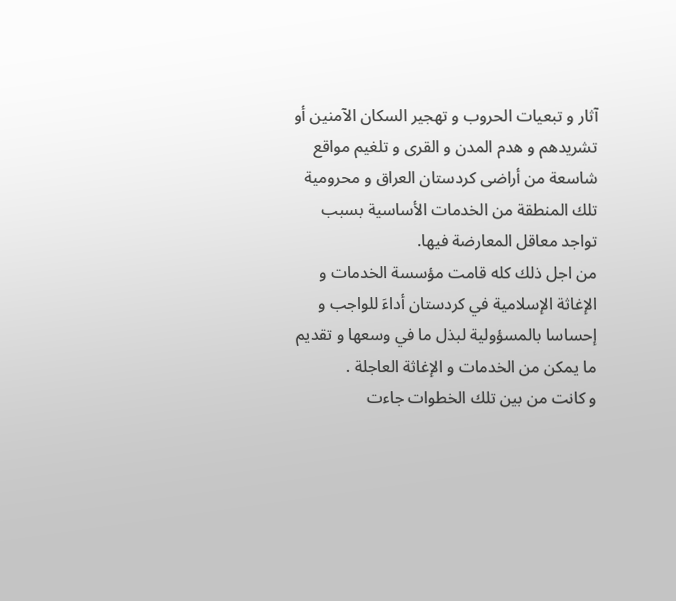آثار و تبعيات الحروب و تهجير السكان الآمنين أو تشريدهم و هدم المدن و القرى و تلغيم مواقع شاسعة من أراضى كردستان العراق و محرومية تلك المنطقة من الخدمات الأساسية بسبب تواجد معاقل المعارضة فيها.
من اجل ذلك كله قامت مؤسسة الخدمات و الإغاثة الإسلامية في كردستان أداءَ للواجب و إحساسا بالمسؤولية لبذل ما في وسعها و تقديم ما يمكن من الخدمات و الإغاثة العاجلة .
و كانت من بين تلك الخطوات جاءت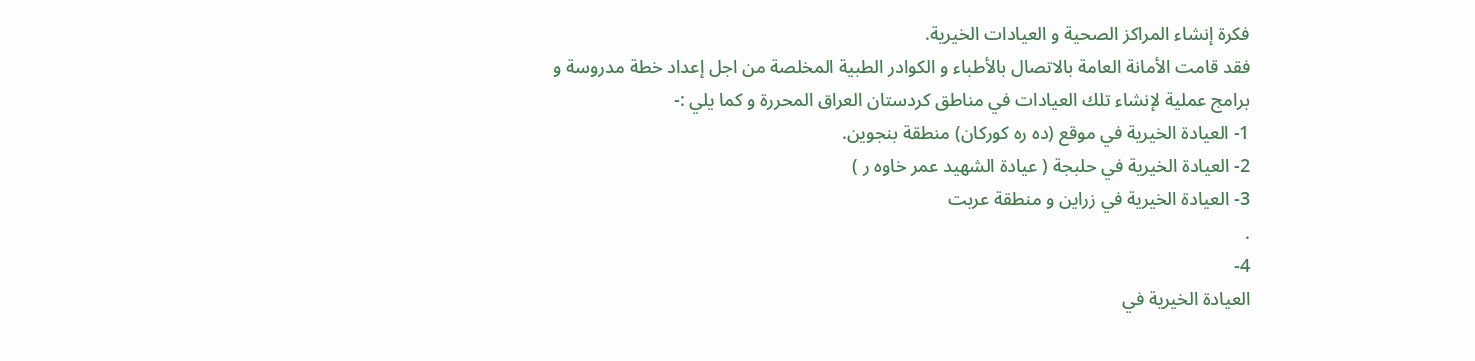فكرة إنشاء المراكز الصحية و العيادات الخيرية.
فقد قامت الأمانة العامة بالاتصال بالأطباء و الكوادر الطبية المخلصة من اجل إعداد خطة مدروسة و برامج عملية لإنشاء تلك العيادات في مناطق كردستان العراق المحررة و كما يلي :-
1- العيادة الخيرية في موقع (ده ره كوركان) منطقة بنجوين.
2- العيادة الخيرية في حلبجة ( عيادة الشهيد عمر خاوه ر )
3- العيادة الخيرية في زراين و منطقة عربت
.
4-
العيادة الخيرية في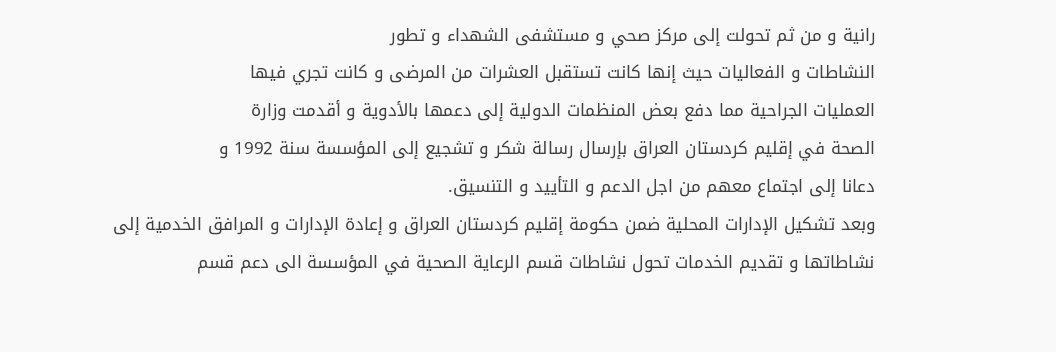رانية و من ثم تحولت إلى مركز صحي و مستشفى الشهداء و تطور
النشاطات و الفعاليات حيث إنها كانت تستقبل العشرات من المرضى و كانت تجري فيها
العمليات الجراحية مما دفع بعض المنظمات الدولية إلى دعمها بالأدوية و أقدمت وزارة
الصحة في إقليم كردستان العراق بإرسال رسالة شكر و تشجيع إلى المؤسسة سنة 1992 و
دعانا إلى اجتماع معهم من اجل الدعم و التأييد و التنسيق.
وبعد تشكيل الإدارات المحلية ضمن حكومة إقليم كردستان العراق و إعادة الإدارات و المرافق الخدمية إلى نشاطاتها و تقديم الخدمات تحول نشاطات قسم الرعاية الصحية في المؤسسة الى دعم قسم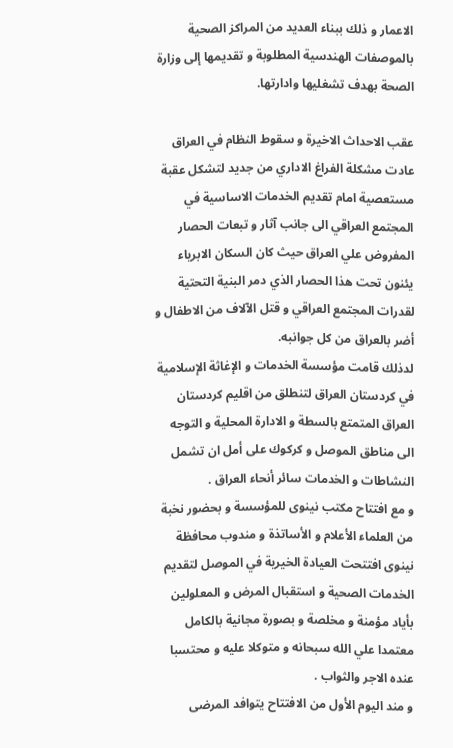الاعمار و ذلك ببناء العديد من المراكز الصحية بالموصفات الهندسية المطلوبة و تقديمها إلى وزارة الصحة بهدف تشغليها وادارتها.

عقب الاحداث الاخيرة و سقوط النظام في العراق عادت مشكلة الفراغ الاداري من جديد لتشكل عقبة مستعصية امام تقديم الخدمات الاساسية في المجتمع العراقي الى جانب آثار و تبعات الحصار المفروض علي العراق حيث كان السكان الابرياء يئنون تحت هذا الحصار الذي دمر البنية التحتية لقدرات المجتمع العراقي و قتل الآلاف من الاطفال و أضر بالعراق من كل جوانبه.
لدذلك قامت مؤسسة الخدمات و الإغاثة الإسلامية في كردستان العراق لتنطلق من اقليم كردستان العراق المتمتع بالسطة و الادارة المحلية و التوجه الى مناطق الموصل و كركوك على أمل ان تشمل النشاطات و الخدمات سائر أنحاء العراق .
و مع افتتاح مكتب نينوى للمؤسسة و بحضور نخبة من العلماء الأعلام و الأساتذة و مندوب محافظة نينوى افتتحت العيادة الخيرية في الموصل لتقديم الخدمات الصحية و استقبال المرض و المعلولين بأياد مؤمنة و مخلصة و بصورة مجانية بالكامل معتمدا علي الله سبحانه و متوكلا عليه و محتسبا عنده الاجر والثواب .
و مند اليوم الأول من الافتتاح يتوافد المرضى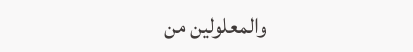والمعلولين من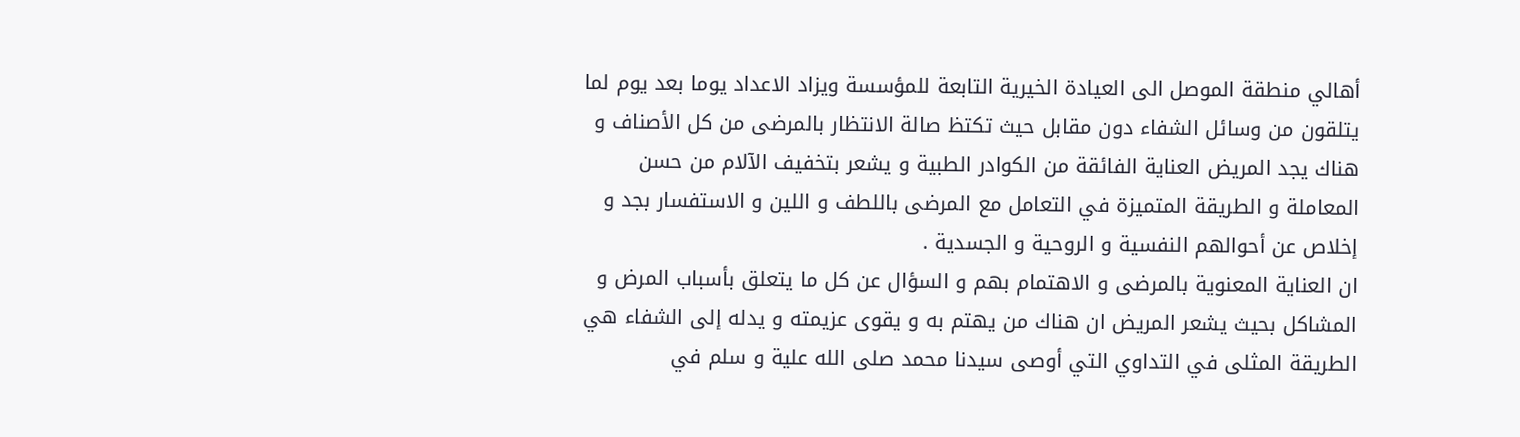أهالي منطقة الموصل الى العيادة الخيرية التابعة للمؤسسة ويزاد الاعداد يوما بعد يوم لما يتلقون من وسائل الشفاء دون مقابل حيث تكتظ صالة الانتظار بالمرضى من كل الأصناف و هناك يجد المريض العناية الفائقة من الكوادر الطبية و يشعر بتخفيف الآلام من حسن المعاملة و الطريقة المتميزة في التعامل مع المرضى باللطف و اللين و الاستفسار بجد و إخلاص عن أحوالهم النفسية و الروحية و الجسدية .
ان العناية المعنوية بالمرضى و الاهتمام بهم و السؤال عن كل ما يتعلق بأسباب المرض و المشاكل بحيث يشعر المريض ان هناك من يهتم به و يقوى عزيمته و يدله إلى الشفاء هي الطريقة المثلى في التداوي التي أوصى سيدنا محمد صلى الله علية و سلم في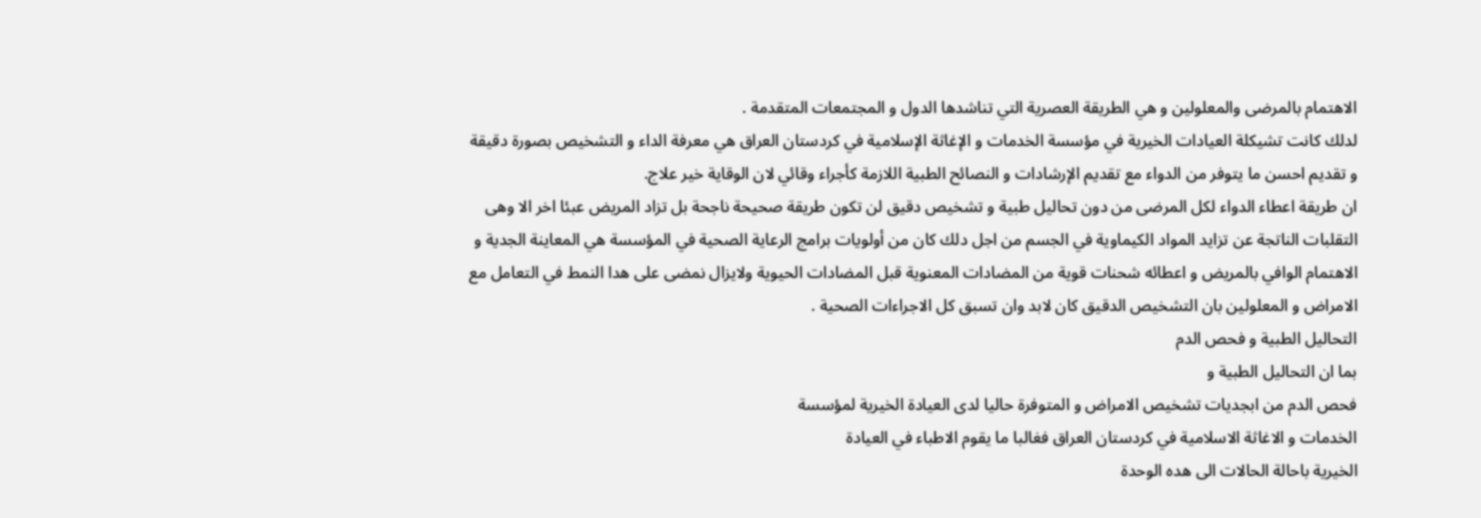الاهتمام بالمرضى والمعلولين و هي الطريقة العصرية التي تناشدها الدول و المجتمعات المتقدمة .
لدلك كانت تشيكلة العيادات الخيرية في مؤسسة الخدمات و الإغاثة الإسلامية في كردستان العراق هي معرفة الداء و التشخيص بصورة دقيقة و تقديم احسن ما يتوفر من الدواء مع تقديم الإرشادات و النصائح الطبية اللازمة كأجراء وقائي لان الوقاية خير علاج.
ان طريقة اعطاء الدواء لكل المرضى من دون تحاليل طبية و تشخيص دقيق لن تكون طريقة صحيحة ناجحة بل تزاد المريض عبئا اخر الا وهى التقلبات الناتجة عن تزايد المواد الكيماوية في الجسم من اجل دلك كان من أولويات برامج الرعاية الصحية في المؤسسة هي المعاينة الجدية و الاهتمام الوافي بالمريض و اعطائه شحنات قوية من المضادات المعنوية قبل المضادات الحيوية ولايزال نمضى على هدا النمط في التعامل مع الامراض و المعلولين بان التشخيص الدقيق كان لابد وان تسبق كل الاجراءات الصحية .
التحاليل الطبية و فحص الدم
بما ان التحاليل الطبية و
فحص الدم من ابجديات تشخيص الامراض و المتوفرة حاليا لدى العيادة الخيرية لمؤسسة
الخدمات و الاغاثة الاسلامية في كردستان العراق فغالبا ما يقوم الاطباء في العيادة
الخيرية باحالة الحالات الى هده الوحدة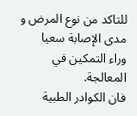للتاكد من نوع المرض و مدى الإصابة سعيا
وراء التمكين في المعالجة.
فان الكوادر الطبية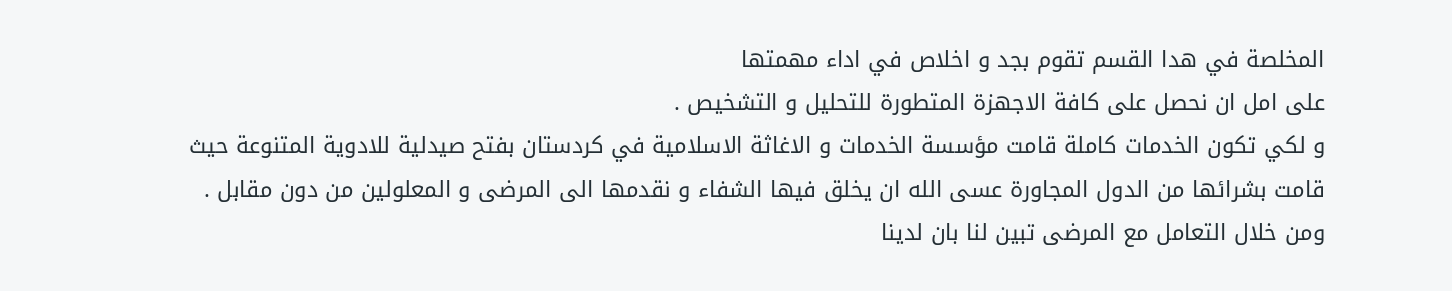المخلصة في هدا القسم تقوم بجد و اخلاص في اداء مهمتها
على امل ان نحصل على كافة الاجهزة المتطورة للتحليل و التشخيص .
و لكي تكون الخدمات كاملة قامت مؤسسة الخدمات و الاغاثة الاسلامية في كردستان بفتح صيدلية للادوية المتنوعة حيث قامت بشرائها من الدول المجاورة عسى الله ان يخلق فيها الشفاء و نقدمها الى المرضى و المعلولين من دون مقابل . ومن خلال التعامل مع المرضى تبين لنا بان لدينا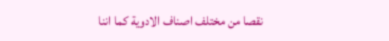نقصا من مختلف اصناف الادوية كما اننا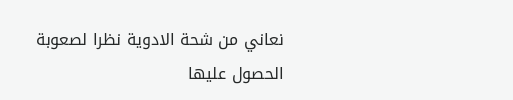نعاني من شحة الادوية نظرا لصعوبة الحصول عليها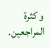و كثرة المراجعين.